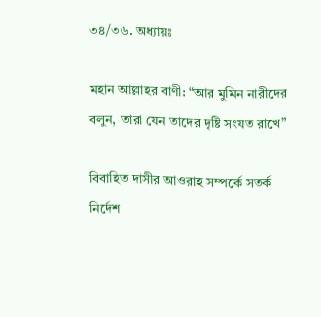৩৪/৩৬. অধ্যায়ঃ

মহান আল্লাহর বাণী: “আর মুমিন নারীদের বলুন, তারা যেন তাদের দৃষ্টি সংযত রাখে”

বিবাহিত দাসীর আওরাহ সম্পর্কে সতর্ক নির্দেশ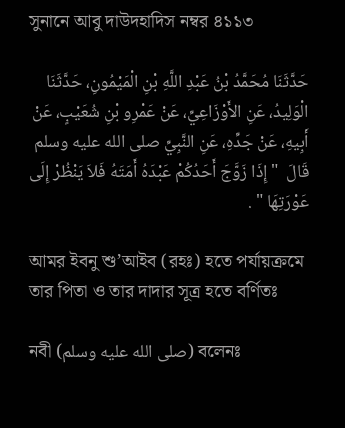সুনানে আবু দাউদহাদিস নম্বর ৪১১৩

حَدَّثَنَا مُحَمَّدُ بْنُ عَبْدِ اللَّهِ بْنِ الْمَيْمُونِ، حَدَّثَنَا الْوَلِيدُ، عَنِ الأَوْزَاعِيِّ، عَنْ عَمْرِو بْنِ شُعَيْبٍ، عَنْ أَبِيهِ، عَنْ جَدِّهِ، عَنِ النَّبِيِّ صلى الله عليه وسلم قَالَ  " إِذَا زَوَّجَ أَحَدُكُمْ عَبْدَهُ أَمَتَهُ فَلاَ يَنْظُرْ إِلَى عَوْرَتِهَا " .

আমর ইবনু শু’আইব (রহঃ) হতে পর্যায়ক্রমে তার পিতা ও তার দাদার সূত্র হতে বর্ণিতঃ

নবী (صلى الله عليه وسلم) বলেনঃ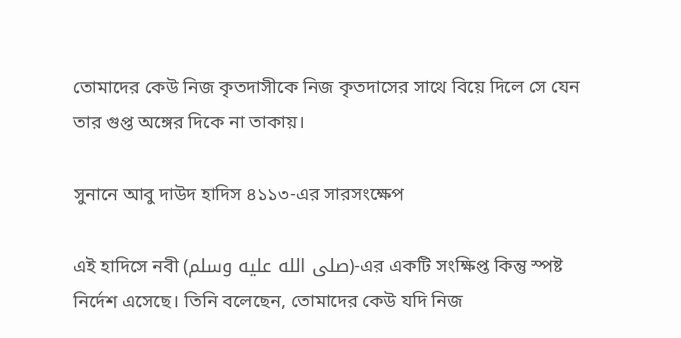তোমাদের কেউ নিজ কৃতদাসীকে নিজ কৃতদাসের সাথে বিয়ে দিলে সে যেন তার গুপ্ত অঙ্গের দিকে না তাকায়।

সুনানে আবু দাউদ হাদিস ৪১১৩-এর সারসংক্ষেপ

এই হাদিসে নবী (صلى الله عليه وسلم)-এর একটি সংক্ষিপ্ত কিন্তু স্পষ্ট নির্দেশ এসেছে। তিনি বলেছেন, তোমাদের কেউ যদি নিজ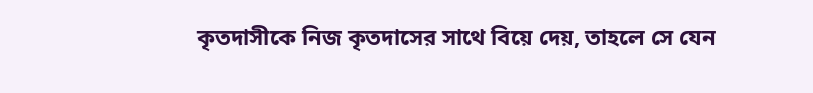কৃতদাসীকে নিজ কৃতদাসের সাথে বিয়ে দেয়, তাহলে সে যেন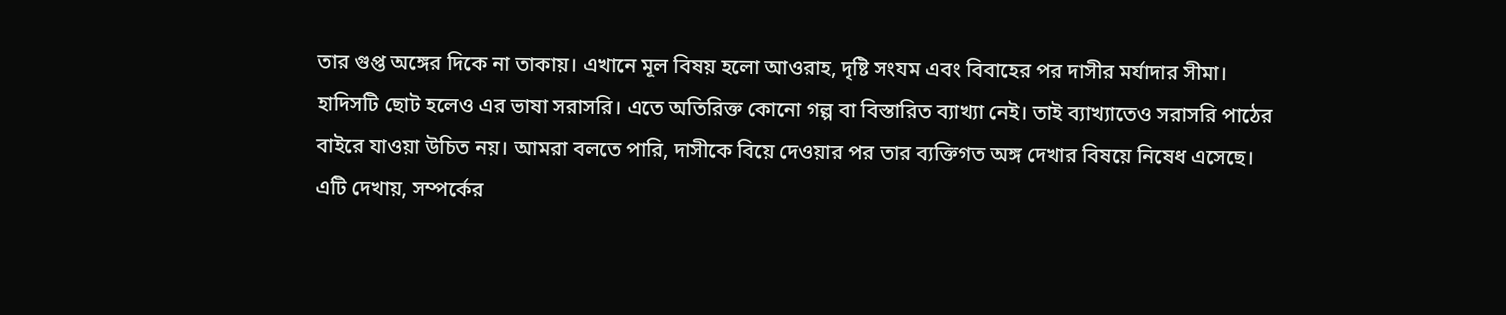তার গুপ্ত অঙ্গের দিকে না তাকায়। এখানে মূল বিষয় হলো আওরাহ, দৃষ্টি সংযম এবং বিবাহের পর দাসীর মর্যাদার সীমা। হাদিসটি ছোট হলেও এর ভাষা সরাসরি। এতে অতিরিক্ত কোনো গল্প বা বিস্তারিত ব্যাখ্যা নেই। তাই ব্যাখ্যাতেও সরাসরি পাঠের বাইরে যাওয়া উচিত নয়। আমরা বলতে পারি, দাসীকে বিয়ে দেওয়ার পর তার ব্যক্তিগত অঙ্গ দেখার বিষয়ে নিষেধ এসেছে। এটি দেখায়, সম্পর্কের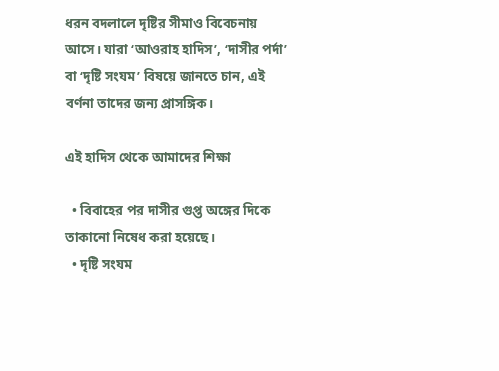ধরন বদলালে দৃষ্টির সীমাও বিবেচনায় আসে। যারা ‘আওরাহ হাদিস’, ‘দাসীর পর্দা’ বা ‘দৃষ্টি সংযম’ বিষয়ে জানতে চান, এই বর্ণনা তাদের জন্য প্রাসঙ্গিক।

এই হাদিস থেকে আমাদের শিক্ষা

  • বিবাহের পর দাসীর গুপ্ত অঙ্গের দিকে তাকানো নিষেধ করা হয়েছে।
  • দৃষ্টি সংযম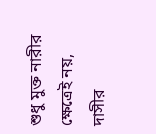শুধু মুক্ত নারীর ক্ষেত্রেই নয়, দাসীর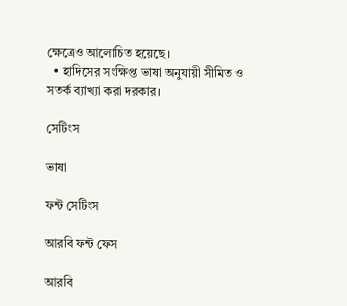ক্ষেত্রেও আলোচিত হয়েছে।
  • হাদিসের সংক্ষিপ্ত ভাষা অনুযায়ী সীমিত ও সতর্ক ব্যাখ্যা করা দরকার।

সেটিংস

ভাষা

ফন্ট সেটিংস

আরবি ফন্ট ফেস

আরবি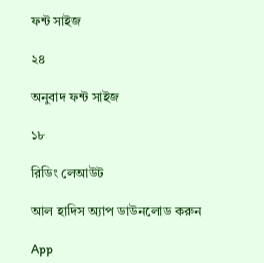ফন্ট সাইজ

২৪

অনুবাদ ফন্ট সাইজ

১৮

রিডিং লেআউট

আল হাদিস অ্যাপ ডাউনলোড করুন

App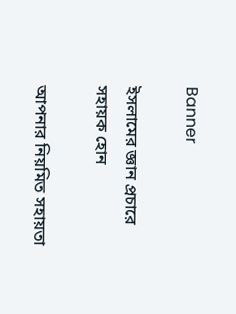Banner

ইসলামের জ্ঞান প্রচারে সহায়ক হোন

আপনার নিয়মিত সহায়তা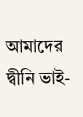আমাদের দ্বীনি ভাই-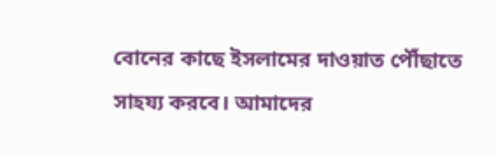বোনের কাছে ইসলামের দাওয়াত পৌঁছাতে সাহয্য করবে। আমাদের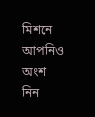মিশনে আপনিও অংশ নিন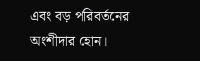এবং বড় পরিবর্তনের অংশীদার হোন।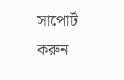সাপোর্ট করুন